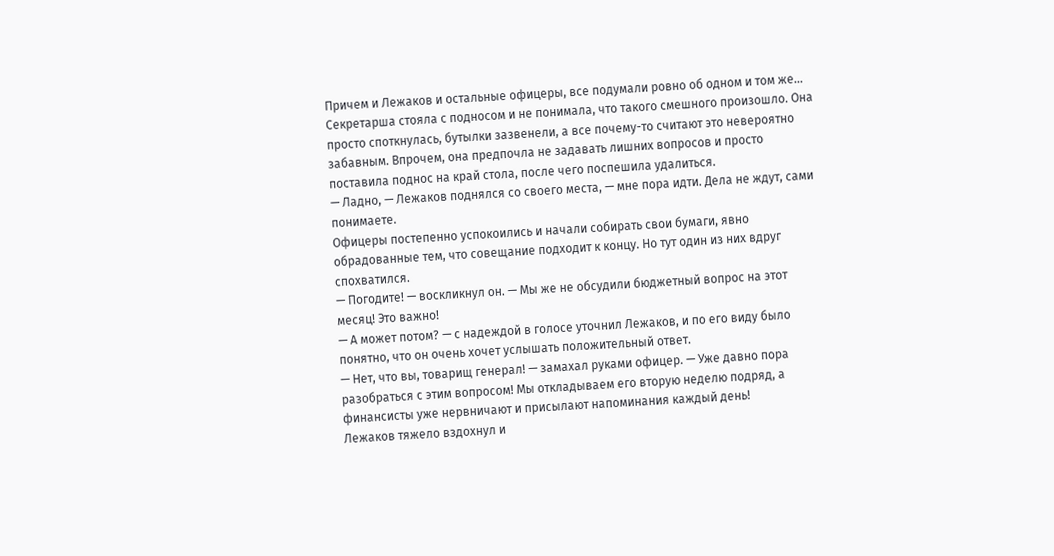Причем и Лежаков и остальные офицеры, все подумали ровно об одном и том же…
Секретарша стояла с подносом и не понимала, что такого смешного произошло. Она просто споткнулась, бутылки зазвенели, а все почему-то считают это невероятно забавным. Впрочем, она предпочла не задавать лишних вопросов и просто поставила поднос на край стола, после чего поспешила удалиться.
— Ладно, — Лежаков поднялся со своего места, — мне пора идти. Дела не ждут, сами понимаете.
Офицеры постепенно успокоились и начали собирать свои бумаги, явно обрадованные тем, что совещание подходит к концу. Но тут один из них вдруг спохватился.
— Погодите! — воскликнул он. — Мы же не обсудили бюджетный вопрос на этот месяц! Это важно!
— А может потом? — с надеждой в голосе уточнил Лежаков, и по его виду было понятно, что он очень хочет услышать положительный ответ.
— Нет, что вы, товарищ генерал! — замахал руками офицер. — Уже давно пора разобраться с этим вопросом! Мы откладываем его вторую неделю подряд, а финансисты уже нервничают и присылают напоминания каждый день!
Лежаков тяжело вздохнул и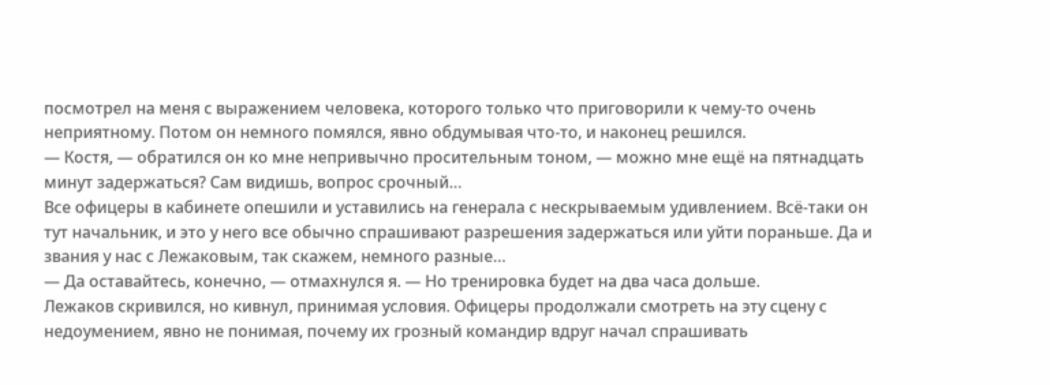посмотрел на меня с выражением человека, которого только что приговорили к чему-то очень неприятному. Потом он немного помялся, явно обдумывая что-то, и наконец решился.
— Костя, — обратился он ко мне непривычно просительным тоном, — можно мне ещё на пятнадцать минут задержаться? Сам видишь, вопрос срочный…
Все офицеры в кабинете опешили и уставились на генерала с нескрываемым удивлением. Всё-таки он тут начальник, и это у него все обычно спрашивают разрешения задержаться или уйти пораньше. Да и звания у нас с Лежаковым, так скажем, немного разные…
— Да оставайтесь, конечно, — отмахнулся я. — Но тренировка будет на два часа дольше.
Лежаков скривился, но кивнул, принимая условия. Офицеры продолжали смотреть на эту сцену с недоумением, явно не понимая, почему их грозный командир вдруг начал спрашивать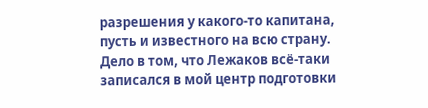разрешения у какого-то капитана, пусть и известного на всю страну.
Дело в том, что Лежаков всё-таки записался в мой центр подготовки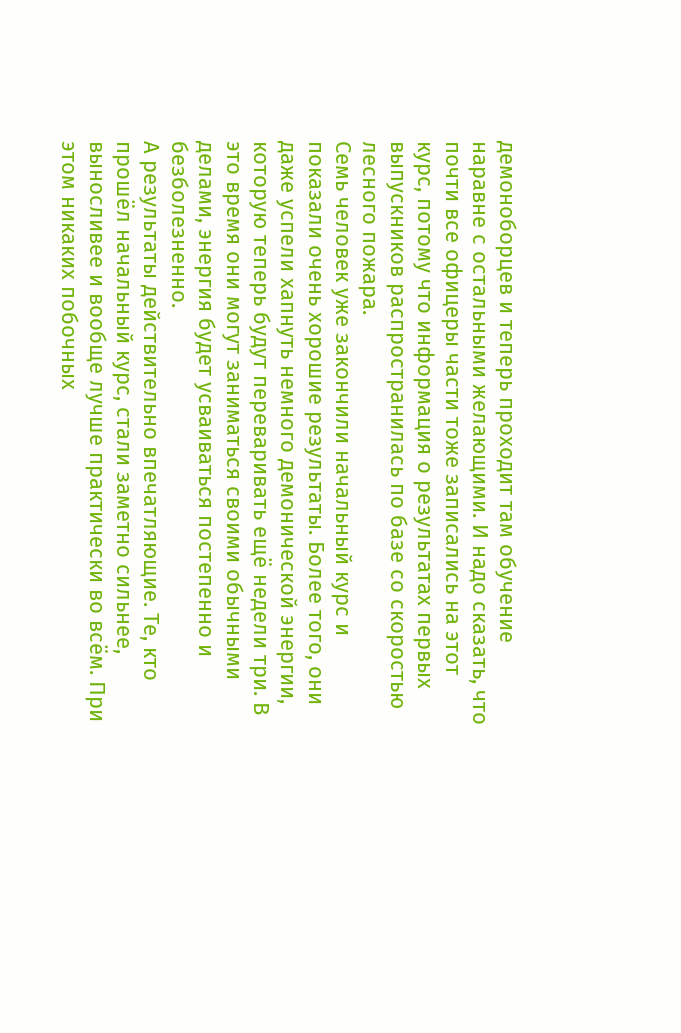демоноборцев и теперь проходит там обучение наравне с остальными желающими. И надо сказать, что почти все офицеры части тоже записались на этот курс, потому что информация о результатах первых выпускников распространилась по базе со скоростью лесного пожара.
Семь человек уже закончили начальный курс и показали очень хорошие результаты. Более того, они даже успели хапнуть немного демонической энергии, которую теперь будут переваривать ещё недели три. В это время они могут заниматься своими обычными делами, энергия будет усваиваться постепенно и безболезненно.
А результаты действительно впечатляющие. Те, кто прошёл начальный курс, стали заметно сильнее, выносливее и вообще лучше практически во всём. При этом никаких побочных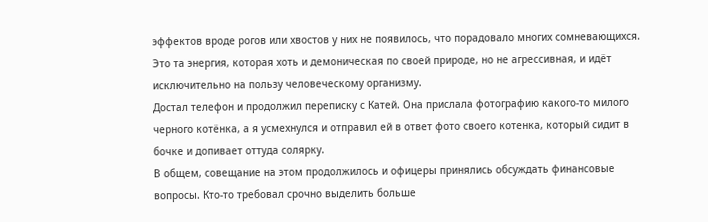эффектов вроде рогов или хвостов у них не появилось, что порадовало многих сомневающихся. Это та энергия, которая хоть и демоническая по своей природе, но не агрессивная, и идёт исключительно на пользу человеческому организму.
Достал телефон и продолжил переписку с Катей. Она прислала фотографию какого-то милого черного котёнка, а я усмехнулся и отправил ей в ответ фото своего котенка, который сидит в бочке и допивает оттуда солярку.
В общем, совещание на этом продолжилось и офицеры принялись обсуждать финансовые вопросы. Кто-то требовал срочно выделить больше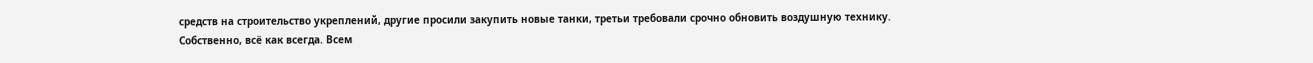средств на строительство укреплений, другие просили закупить новые танки, третьи требовали срочно обновить воздушную технику. Собственно, всё как всегда. Всем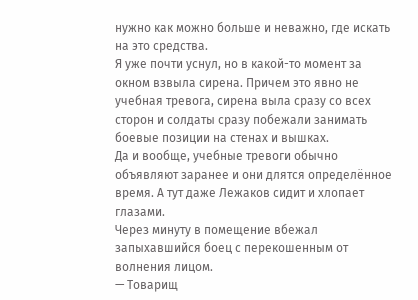нужно как можно больше и неважно, где искать на это средства.
Я уже почти уснул, но в какой-то момент за окном взвыла сирена. Причем это явно не учебная тревога, сирена выла сразу со всех сторон и солдаты сразу побежали занимать боевые позиции на стенах и вышках.
Да и вообще, учебные тревоги обычно объявляют заранее и они длятся определённое время. А тут даже Лежаков сидит и хлопает глазами.
Через минуту в помещение вбежал запыхавшийся боец с перекошенным от волнения лицом.
— Товарищ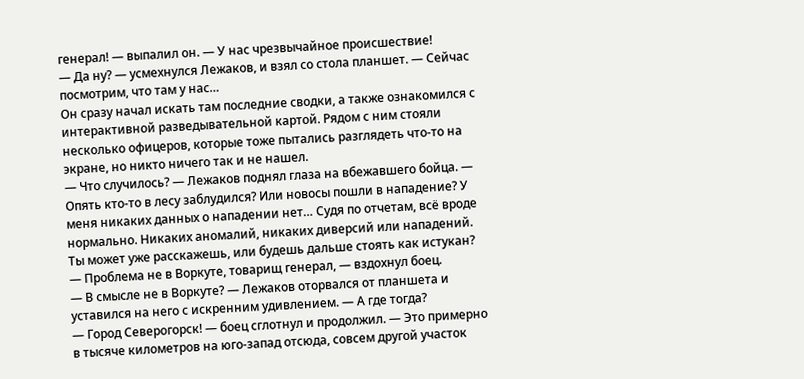генерал! — выпалил он. — У нас чрезвычайное происшествие!
— Да ну? — усмехнулся Лежаков, и взял со стола планшет. — Сейчас посмотрим, что там у нас…
Он сразу начал искать там последние сводки, а также ознакомился с интерактивной разведывательной картой. Рядом с ним стояли несколько офицеров, которые тоже пытались разглядеть что-то на экране, но никто ничего так и не нашел.
— Что случилось? — Лежаков поднял глаза на вбежавшего бойца. — Опять кто-то в лесу заблудился? Или новосы пошли в нападение? У меня никаких данных о нападении нет… Судя по отчетам, всё вроде нормально. Никаких аномалий, никаких диверсий или нападений. Ты может уже расскажешь, или будешь дальше стоять как истукан?
— Проблема не в Воркуте, товарищ генерал, — вздохнул боец.
— В смысле не в Воркуте? — Лежаков оторвался от планшета и уставился на него с искренним удивлением. — А где тогда?
— Город Северогорск! — боец сглотнул и продолжил. — Это примерно в тысяче километров на юго-запад отсюда, совсем другой участок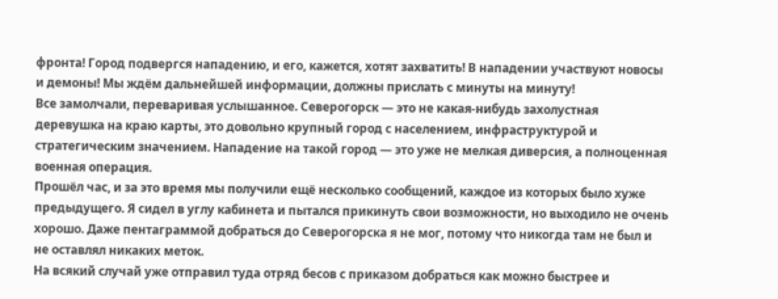фронта! Город подвергся нападению, и его, кажется, хотят захватить! В нападении участвуют новосы и демоны! Мы ждём дальнейшей информации, должны прислать с минуты на минуту!
Все замолчали, переваривая услышанное. Северогорск — это не какая-нибудь захолустная деревушка на краю карты, это довольно крупный город с населением, инфраструктурой и стратегическим значением. Нападение на такой город — это уже не мелкая диверсия, а полноценная военная операция.
Прошёл час, и за это время мы получили ещё несколько сообщений, каждое из которых было хуже предыдущего. Я сидел в углу кабинета и пытался прикинуть свои возможности, но выходило не очень хорошо. Даже пентаграммой добраться до Северогорска я не мог, потому что никогда там не был и не оставлял никаких меток.
На всякий случай уже отправил туда отряд бесов с приказом добраться как можно быстрее и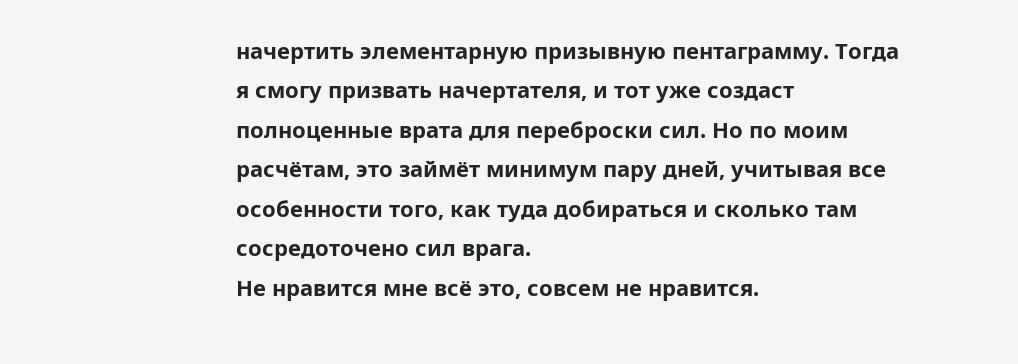начертить элементарную призывную пентаграмму. Тогда я смогу призвать начертателя, и тот уже создаст полноценные врата для переброски сил. Но по моим расчётам, это займёт минимум пару дней, учитывая все особенности того, как туда добираться и сколько там сосредоточено сил врага.
Не нравится мне всё это, совсем не нравится.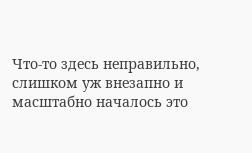Что-то здесь неправильно, слишком уж внезапно и масштабно началось это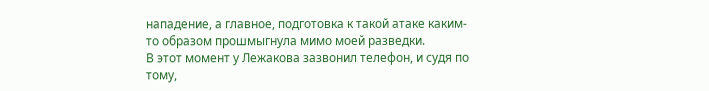нападение, а главное, подготовка к такой атаке каким-то образом прошмыгнула мимо моей разведки.
В этот момент у Лежакова зазвонил телефон, и судя по тому,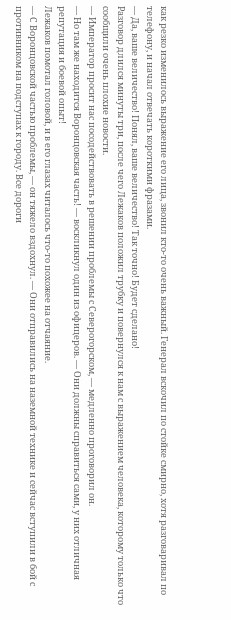как резко изменилось выражение его лица, звонил кто-то очень важный. Генерал вскочил по стойке смирно, хотя разговаривал по телефону, и начал отвечать короткими фразами.
— Да, ваше величество! Понял, ваше величество! Так точно! Будет сделано!
Разговор длился минуты три, после чего Лежаков положил трубку и повернулся к нам с выражением человека, которому только что сообщили очень плохие новости.
— Император просит нас посодействовать в решении проблемы с Северогорском, — медленно проговорил он.
— Но там же находится Воронцовская часть! — воскликнул один из офицеров. — Они должны справиться сами, у них отличная репутация и боевой опыт!
Лежаков помотал головой, и в его глазах читалось что-то похожее на отчаяние.
— С Воронцовской частью проблемы, — он тяжело вздохнул. — Они отправились на наземной технике и сейчас вступили в бой с противником на подступах к городу. Все дороги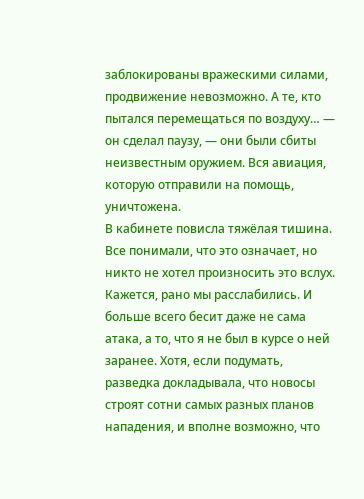заблокированы вражескими силами, продвижение невозможно. А те, кто пытался перемещаться по воздуху… — он сделал паузу, — они были сбиты неизвестным оружием. Вся авиация, которую отправили на помощь, уничтожена.
В кабинете повисла тяжёлая тишина. Все понимали, что это означает, но никто не хотел произносить это вслух.
Кажется, рано мы расслабились. И больше всего бесит даже не сама атака, а то, что я не был в курсе о ней заранее. Хотя, если подумать, разведка докладывала, что новосы строят сотни самых разных планов нападения, и вполне возможно, что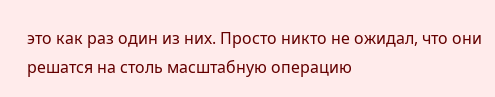это как раз один из них. Просто никто не ожидал, что они решатся на столь масштабную операцию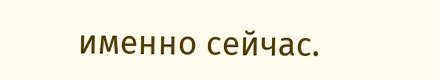именно сейчас.